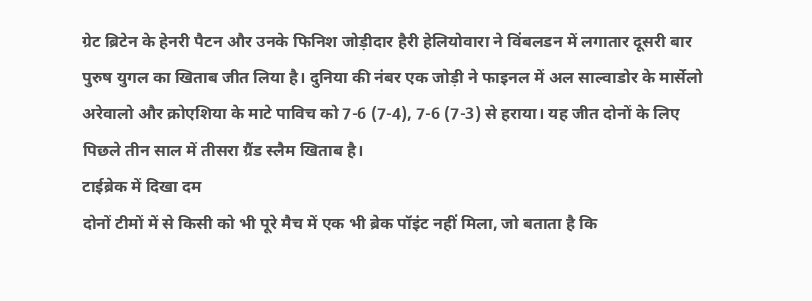ग्रेट ब्रिटेन के हेनरी पैटन और उनके फिनिश जोड़ीदार हैरी हेलियोवारा ने विंबलडन में लगातार दूसरी बार पुरुष युगल का खिताब जीत लिया है। दुनिया की नंबर एक जोड़ी ने फाइनल में अल साल्वाडोर के मार्सेलो अरेवालो और क्रोएशिया के माटे पाविच को 7-6 (7-4), 7-6 (7-3) से हराया। यह जीत दोनों के लिए पिछले तीन साल में तीसरा ग्रैंड स्लैम खिताब है।
टाईब्रेक में दिखा दम
दोनों टीमों में से किसी को भी पूरे मैच में एक भी ब्रेक पॉइंट नहीं मिला, जो बताता है कि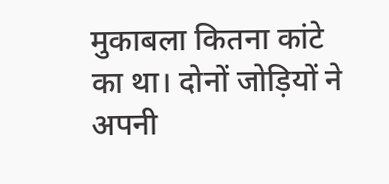मुकाबला कितना कांटे का था। दोनों जोड़ियों ने अपनी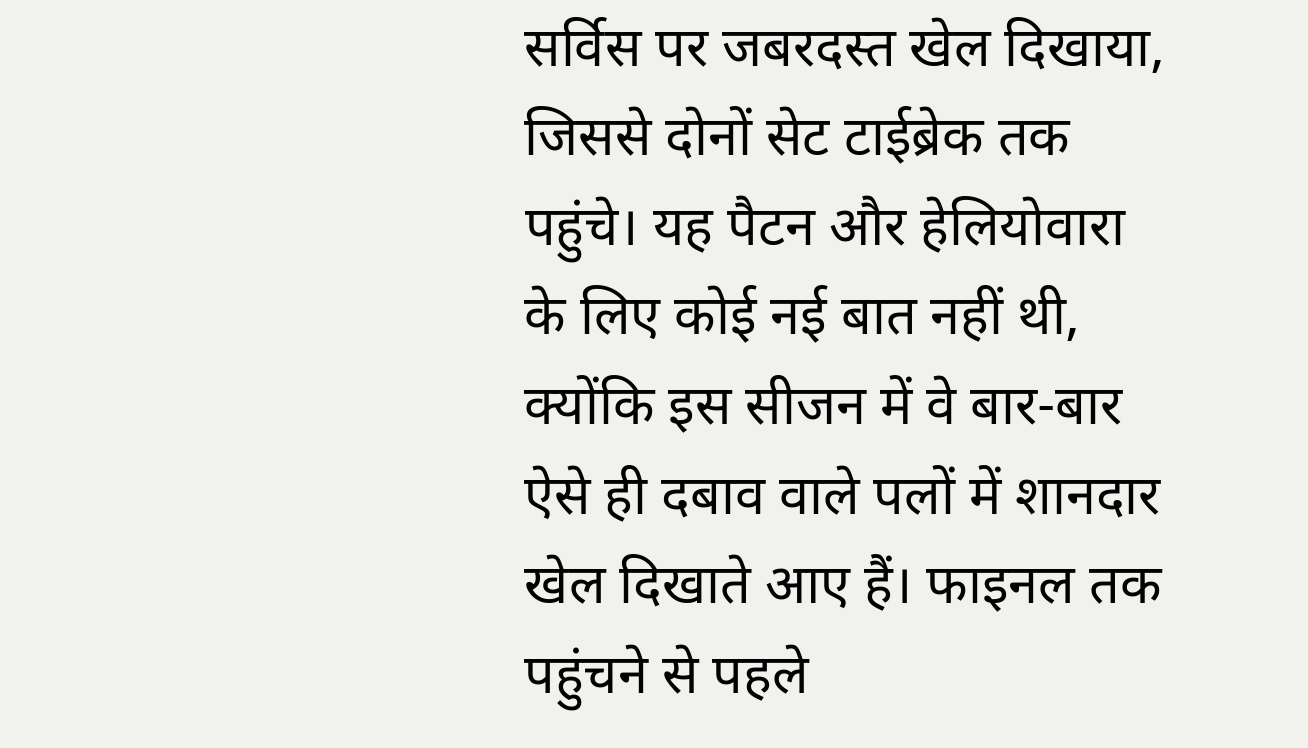सर्विस पर जबरदस्त खेल दिखाया, जिससे दोनों सेट टाईब्रेक तक पहुंचे। यह पैटन और हेलियोवारा के लिए कोई नई बात नहीं थी, क्योंकि इस सीजन में वे बार-बार ऐसे ही दबाव वाले पलों में शानदार खेल दिखाते आए हैं। फाइनल तक पहुंचने से पहले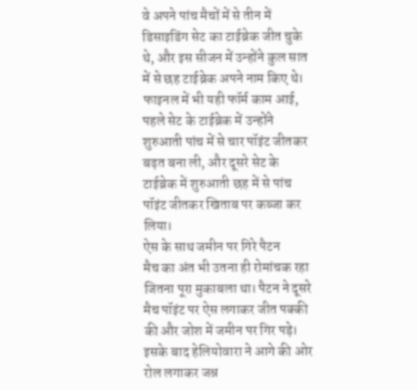वे अपने पांच मैचों में से तीन में डिसाइडिंग सेट का टाईब्रेक जीत चुके थे, और इस सीजन में उन्होंने कुल सात में से छह टाईब्रेक अपने नाम किए थे। फाइनल में भी यही फॉर्म काम आई, पहले सेट के टाईब्रेक में उन्होंने शुरुआती पांच में से चार पॉइंट जीतकर बढ़त बना ली, और दूसरे सेट के टाईब्रेक में शुरुआती छह में से पांच पॉइंट जीतकर खिताब पर कब्जा कर लिया।
ऐस के साथ जमीन पर गिरे पैटन
मैच का अंत भी उतना ही रोमांचक रहा जितना पूरा मुकाबला था। पैटन ने दूसरे मैच पॉइंट पर ऐस लगाकर जीत पक्की की और जोश में जमीन पर गिर पड़े। इसके बाद हेलियोवारा ने आगे की ओर रोल लगाकर जश्न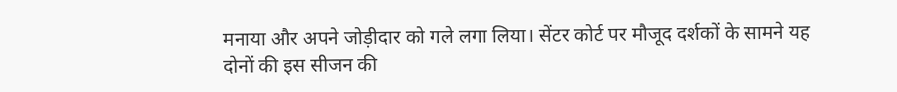मनाया और अपने जोड़ीदार को गले लगा लिया। सेंटर कोर्ट पर मौजूद दर्शकों के सामने यह दोनों की इस सीजन की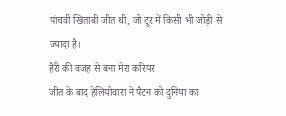पांचवीं खिताबी जीत थी, जो टूर में किसी भी जोड़ी से ज्यादा है।
हैरी की वजह से बना मेरा करियर
जीत के बाद हेलियोवारा ने पैटन को दुनिया का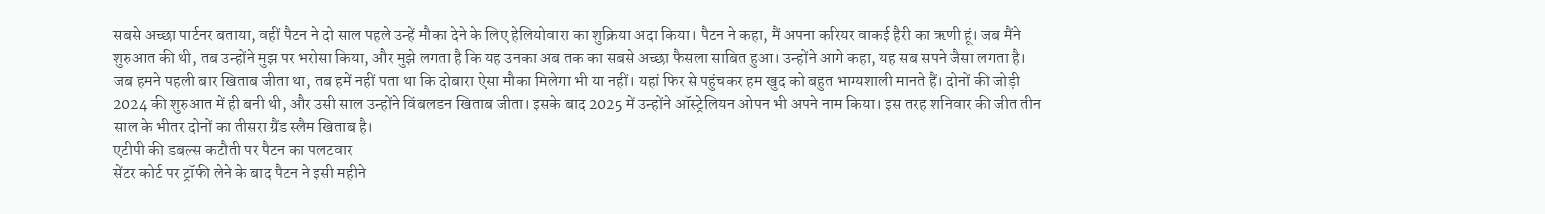सबसे अच्छा पार्टनर बताया, वहीं पैटन ने दो साल पहले उन्हें मौका देने के लिए हेलियोवारा का शुक्रिया अदा किया। पैटन ने कहा, मैं अपना करियर वाकई हैरी का ऋणी हूं। जब मैंने शुरुआत की थी, तब उन्होंने मुझ पर भरोसा किया, और मुझे लगता है कि यह उनका अब तक का सबसे अच्छा फैसला साबित हुआ। उन्होंने आगे कहा, यह सब सपने जैसा लगता है। जब हमने पहली बार खिताब जीता था, तब हमें नहीं पता था कि दोबारा ऐसा मौका मिलेगा भी या नहीं। यहां फिर से पहुंचकर हम खुद को बहुत भाग्यशाली मानते हैं। दोनों की जोड़ी 2024 की शुरुआत में ही बनी थी, और उसी साल उन्होंने विंबलडन खिताब जीता। इसके बाद 2025 में उन्होंने ऑस्ट्रेलियन ओपन भी अपने नाम किया। इस तरह शनिवार की जीत तीन साल के भीतर दोनों का तीसरा ग्रैंड स्लैम खिताब है।
एटीपी की डबल्स कटौती पर पैटन का पलटवार
सेंटर कोर्ट पर ट्रॉफी लेने के बाद पैटन ने इसी महीने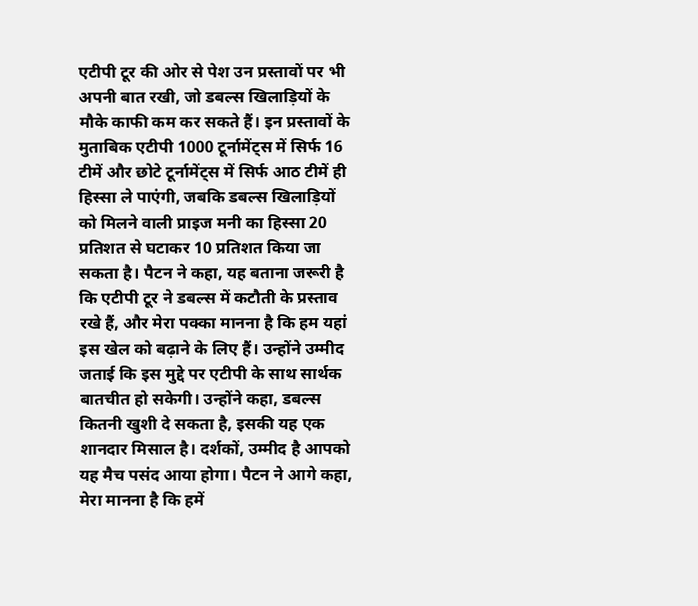एटीपी टूर की ओर से पेश उन प्रस्तावों पर भी अपनी बात रखी, जो डबल्स खिलाड़ियों के मौके काफी कम कर सकते हैं। इन प्रस्तावों के मुताबिक एटीपी 1000 टूर्नामेंट्स में सिर्फ 16 टीमें और छोटे टूर्नामेंट्स में सिर्फ आठ टीमें ही हिस्सा ले पाएंगी, जबकि डबल्स खिलाड़ियों को मिलने वाली प्राइज मनी का हिस्सा 20 प्रतिशत से घटाकर 10 प्रतिशत किया जा सकता है। पैटन ने कहा, यह बताना जरूरी है कि एटीपी टूर ने डबल्स में कटौती के प्रस्ताव रखे हैं, और मेरा पक्का मानना है कि हम यहां इस खेल को बढ़ाने के लिए हैं। उन्होंने उम्मीद जताई कि इस मुद्दे पर एटीपी के साथ सार्थक बातचीत हो सकेगी। उन्होंने कहा, डबल्स कितनी खुशी दे सकता है, इसकी यह एक शानदार मिसाल है। दर्शकों, उम्मीद है आपको यह मैच पसंद आया होगा। पैटन ने आगे कहा, मेरा मानना है कि हमें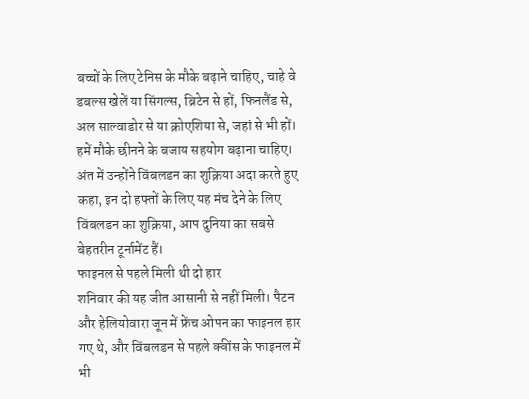बच्चों के लिए टेनिस के मौके बढ़ाने चाहिए, चाहे वे डबल्स खेलें या सिंगल्स, ब्रिटेन से हों, फिनलैंड से, अल साल्वाडोर से या क्रोएशिया से, जहां से भी हों। हमें मौके छीनने के बजाय सहयोग बढ़ाना चाहिए। अंत में उन्होंने विंबलडन का शुक्रिया अदा करते हुए कहा, इन दो हफ्तों के लिए यह मंच देने के लिए विंबलडन का शुक्रिया, आप दुनिया का सबसे बेहतरीन टूर्नामेंट हैं।
फाइनल से पहले मिली थी दो हार
शनिवार की यह जीत आसानी से नहीं मिली। पैटन और हेलियोवारा जून में फ्रेंच ओपन का फाइनल हार गए थे, और विंबलडन से पहले क्वींस के फाइनल में भी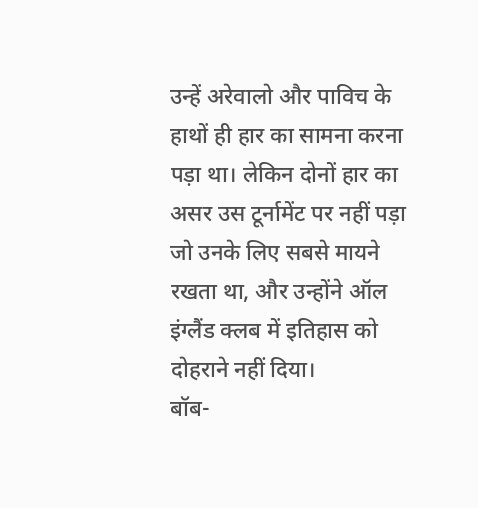उन्हें अरेवालो और पाविच के हाथों ही हार का सामना करना पड़ा था। लेकिन दोनों हार का असर उस टूर्नामेंट पर नहीं पड़ा जो उनके लिए सबसे मायने रखता था, और उन्होंने ऑल इंग्लैंड क्लब में इतिहास को दोहराने नहीं दिया।
बॉब-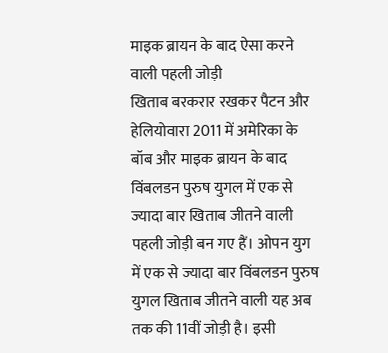माइक ब्रायन के बाद ऐसा करने वाली पहली जोड़ी
खिताब बरकरार रखकर पैटन और हेलियोवारा 2011 में अमेरिका के बॉब और माइक ब्रायन के बाद विंबलडन पुरुष युगल में एक से ज्यादा बार खिताब जीतने वाली पहली जोड़ी बन गए हैं। ओपन युग में एक से ज्यादा बार विंबलडन पुरुष युगल खिताब जीतने वाली यह अब तक की 11वीं जोड़ी है। इसी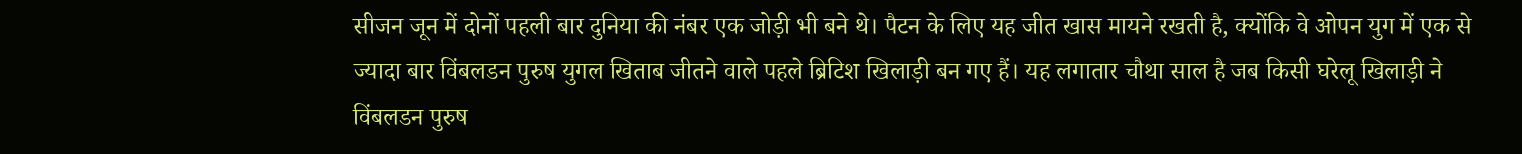सीजन जून में दोनों पहली बार दुनिया की नंबर एक जोड़ी भी बने थे। पैटन के लिए यह जीत खास मायने रखती है, क्योंकि वे ओपन युग में एक से ज्यादा बार विंबलडन पुरुष युगल खिताब जीतने वाले पहले ब्रिटिश खिलाड़ी बन गए हैं। यह लगातार चौथा साल है जब किसी घरेलू खिलाड़ी ने विंबलडन पुरुष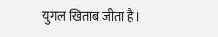युगल खिताब जीता है।